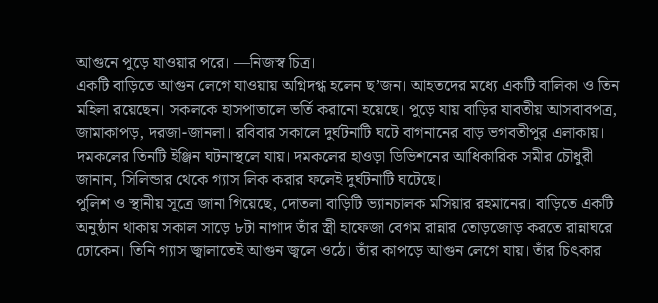আগুনে পুড়ে যাওয়ার পরে। —নিজস্ব চিত্র।
একটি বাড়িতে আগুন লেগে যাওয়ায় অগ্নিদগ্ধ হলেন ছ’জন। আহতদের মধ্যে একটি বালিকা ও তিন মহিলা রয়েছেন। সকলকে হাসপাতালে ভর্তি করানো হয়েছে। পুড়ে যায় বাড়ির যাবতীয় আসবাবপত্র, জামাকাপড়, দরজা-জানলা। রবিবার সকালে দুর্ঘটনাটি ঘটে বাগনানের বাড় ভগবতীপুর এলাকায়। দমকলের তিনটি ইঞ্জিন ঘটনাস্থলে যায়। দমকলের হাওড়া ডিভিশনের আধিকারিক সমীর চৌধুরী জানান, সিলিন্ডার থেকে গ্যাস লিক করার ফলেই দুর্ঘটনাটি ঘটেছে।
পুলিশ ও স্থানীয় সূত্রে জানা গিয়েছে, দোতলা বাড়িটি ভ্যানচালক মসিয়ার রহমানের। বাড়িতে একটি অনুষ্ঠান থাকায় সকাল সাড়ে ৮টা নাগাদ তাঁর স্ত্রী হাফেজা বেগম রান্নার তোড়জোড় করতে রান্নাঘরে ঢোকেন। তিনি গ্যাস জ্বালাতেই আগুন জ্বলে ওঠে। তাঁর কাপড়ে আগুন লেগে যায়। তাঁর চিৎকার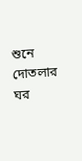শুনে দোতলার ঘর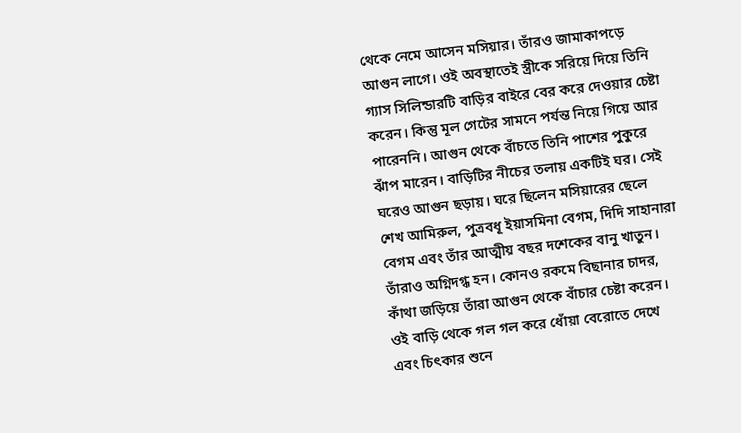থেকে নেমে আসেন মসিয়ার। তাঁরও জামাকাপড়ে আগুন লাগে। ওই অবস্থাতেই স্ত্রীকে সরিয়ে দিয়ে তিনি গ্যাস সিলিন্ডারটি বাড়ির বাইরে বের করে দেওয়ার চেষ্টা করেন। কিন্তু মূল গেটের সামনে পর্যন্ত নিয়ে গিয়ে আর পারেননি। আগুন থেকে বাঁচতে তিনি পাশের পুকুরে ঝাঁপ মারেন। বাড়িটির নীচের তলায় একটিই ঘর। সেই ঘরেও আগুন ছড়ায়। ঘরে ছিলেন মসিয়ারের ছেলে শেখ আমিরুল, পুত্রবধূ ইয়াসমিনা বেগম, দিদি সাহানারা বেগম এবং তাঁর আত্মীয় বছর দশেকের বানু খাতুন। তাঁরাও অগ্নিদগ্ধ হন। কোনও রকমে বিছানার চাদর, কাঁথা জড়িয়ে তাঁরা আগুন থেকে বাঁচার চেষ্টা করেন।
ওই বাড়ি থেকে গল গল করে ধোঁয়া বেরোতে দেখে এবং চিৎকার শুনে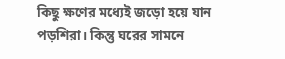কিছু ক্ষণের মধ্যেই জড়ো হয়ে যান পড়শিরা। কিন্তু ঘরের সামনে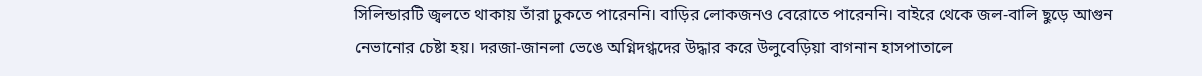সিলিন্ডারটি জ্বলতে থাকায় তাঁরা ঢুকতে পারেননি। বাড়ির লোকজনও বেরোতে পারেননি। বাইরে থেকে জল-বালি ছুড়ে আগুন নেভানোর চেষ্টা হয়। দরজা-জানলা ভেঙে অগ্নিদগ্ধদের উদ্ধার করে উলুবেড়িয়া বাগনান হাসপাতালে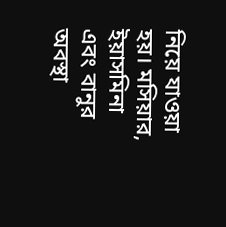নিয়ে যাওয়া হয়। মসিয়ার, ইয়াসমিনা এবং বানুর অবস্থা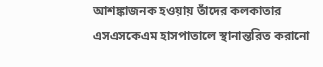আশঙ্কাজনক হওয়ায় তাঁদের কলকাতার এসএসকেএম হাসপাতালে স্থানান্তরিত করানো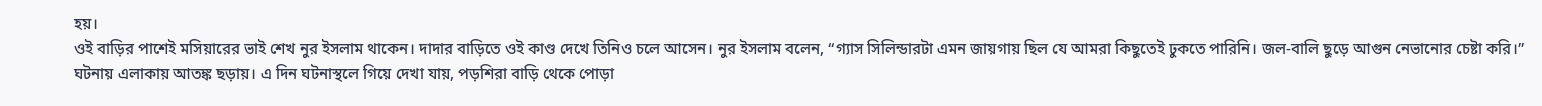হয়।
ওই বাড়ির পাশেই মসিয়ারের ভাই শেখ নুর ইসলাম থাকেন। দাদার বাড়িতে ওই কাণ্ড দেখে তিনিও চলে আসেন। নুর ইসলাম বলেন, ‘‘গ্যাস সিলিন্ডারটা এমন জায়গায় ছিল যে আমরা কিছুতেই ঢুকতে পারিনি। জল-বালি ছুড়ে আগুন নেভানোর চেষ্টা করি।’’
ঘটনায় এলাকায় আতঙ্ক ছড়ায়। এ দিন ঘটনাস্থলে গিয়ে দেখা যায়, পড়শিরা বাড়ি থেকে পোড়া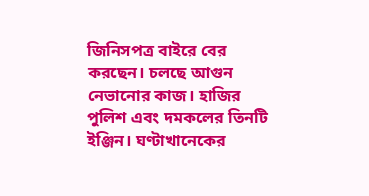জিনিসপত্র বাইরে বের করছেন। চলছে আগুন নেভানোর কাজ। হাজির পুলিশ এবং দমকলের তিনটি ইঞ্জিন। ঘণ্টাখানেকের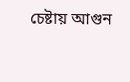চেষ্টায় আগুন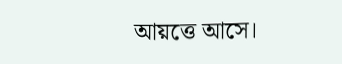আয়ত্তে আসে।